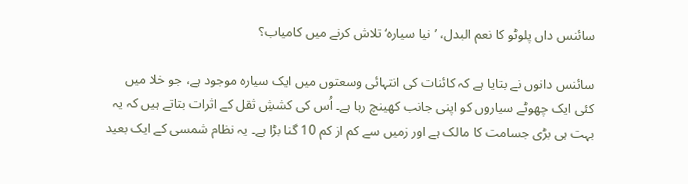سائنس داں پلوٹو کا نعم البدل، ’نیا سیارہ‘ تلاش کرنے میں کامیاب؟

سائنس دانوں نے بتایا ہے کہ کائنات کی انتہائی وسعتوں میں ایک سیارہ موجود ہے، جو خلا میں کئی ایک چھوٹے سیاروں کو اپنی جانب کھینچ رہا ہے۔ اُس کی کششِ ثقل کے اثرات بتاتے ہیں کہ یہ بہت ہی بڑی جسامت کا مالک ہے اور زمیں سے کم از کم 10 گنا بڑا ہے۔ یہ نظام شمسی کے ایک بعید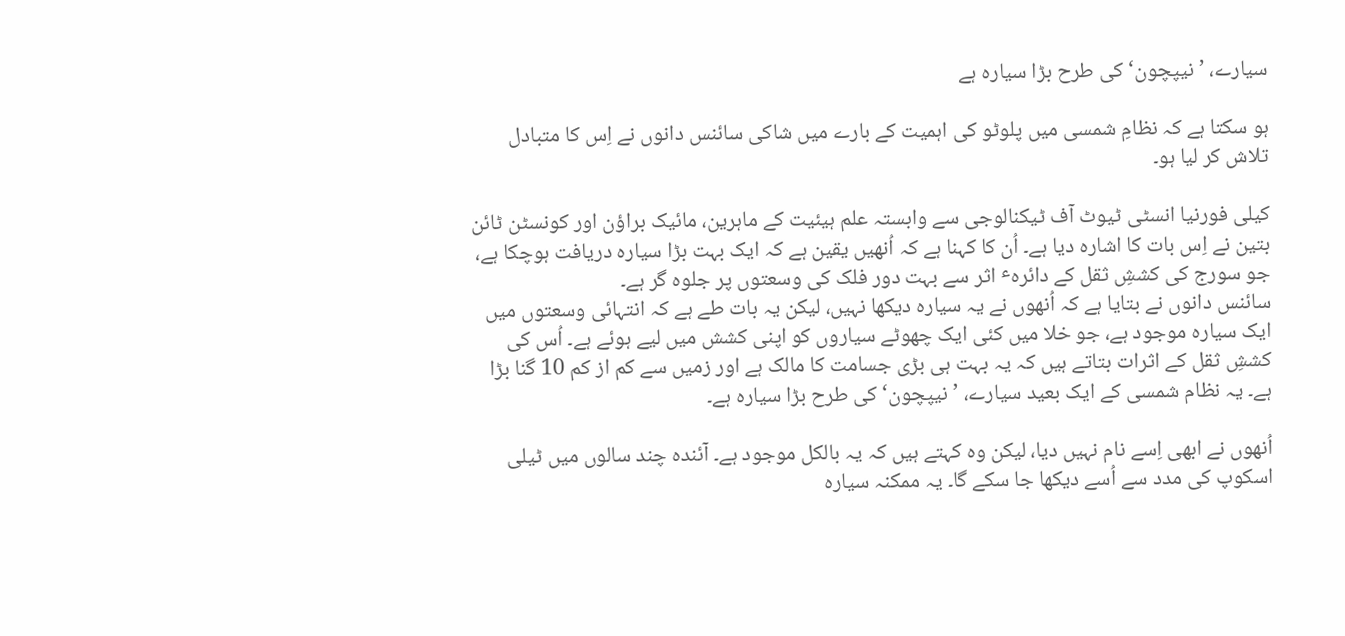سیارے، ’نیپچون‘ کی طرح بڑا سیارہ ہے

ہو سکتا ہے کہ نظامِ شمسی میں پلوٹو کی اہمیت کے بارے میں شاکی سائنس دانوں نے اِس کا متبادل تلاش کر لیا ہو۔

کیلی فورنیا انسٹی ٹیوٹ آف ٹیکنالوجی سے وابستہ علم ہیئیت کے ماہرین، مائیک براؤن اور کونسٹن ٹائن بتین نے اِس بات کا اشارہ دیا ہے۔ اُن کا کہنا ہے کہ اُنھیں یقین ہے کہ ایک بہت بڑا سیارہ دریافت ہوچکا ہے، جو سورج کی کششِ ثقل کے دائرہٴ اثر سے بہت دور فلک کی وسعتوں پر جلوہ گر ہے۔
سائنس دانوں نے بتایا ہے کہ اُنھوں نے یہ سیارہ دیکھا نہیں، لیکن یہ بات طے ہے کہ انتہائی وسعتوں میں ایک سیارہ موجود ہے، جو خلا میں کئی ایک چھوٹے سیاروں کو اپنی کشش میں لیے ہوئے ہے۔ اُس کی کششِ ثقل کے اثرات بتاتے ہیں کہ یہ بہت ہی بڑی جسامت کا مالک ہے اور زمیں سے کم از کم 10 گنا بڑا ہے۔ یہ نظام شمسی کے ایک بعید سیارے، ’نیپچون‘ کی طرح بڑا سیارہ ہے۔

اُنھوں نے ابھی اِسے نام نہیں دیا، لیکن وہ کہتے ہیں کہ یہ بالکل موجود ہے۔ آئندہ چند سالوں میں ٹیلی اسکوپ کی مدد سے اُسے دیکھا جا سکے گا۔ یہ ممکنہ سیارہ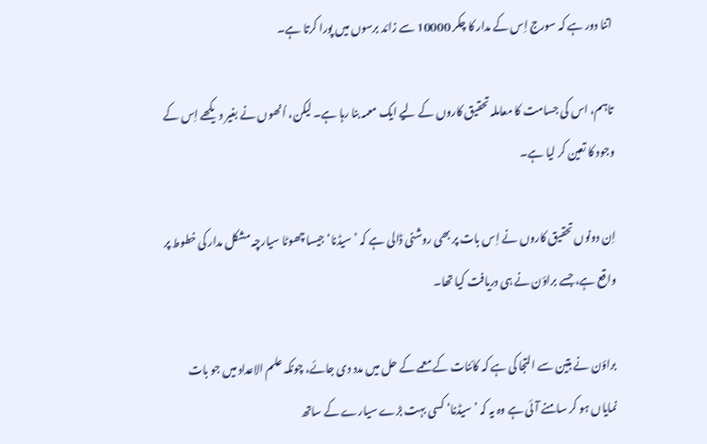اتنا دور ہے کہ سورج اِس کے مدار کا چکر 10000 سے زائد برسوں میں پورا کرتا ہے۔

تاہم، اس کی جسامت کا معاملہ تحقیق کاروں کے لیے ایک معمہ بنا رہا ہے۔ لیکن، اُنھوں نے بغیر دیکھے اِس کے وجود کا تعین کر لیا ہے۔

اِن دونوں تحقیق کاروں نے اِس بات پر بھی روشنی ڈالی ہے کہ ’سیڈنا‘ جیسا چھوٹا سیارچہ مشکل مدار کی خطوط پر واقع ہے، جسے براؤن نے ہی دریافت کیا تھا۔

براؤن نے بتین سے التجا کی ہے کہ کائنات کے معمے کے حل میں مدد دی جائے، چونکہ علم الاعداد میں جو بات نمایاں ہو کر سامنے آئی ہے وہ یہ کہ ’سیڈنا‘ کسی بہت بڑے سیارے کے ساتھ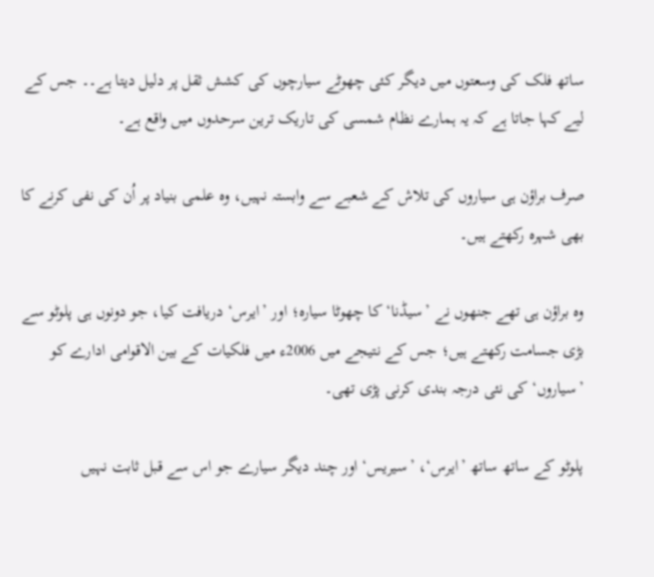ساتھ فلک کی وسعتوں میں دیگر کئی چھوٹے سیارچوں کی کشش ثقل پر دلیل دیتا ہے۔۔ جس کے لیے کہا جاتا ہے کہ یہ ہمارے نظام شمسی کی تاریک ترین سرحدوں میں واقع ہے۔

صرف براؤن ہی سیاروں کی تلاش کے شعبے سے وابستہ نہیں، وہ علمی بنیاد پر اُن کی نفی کرنے کا بھی شہرہ رکھتے ہیں۔

وہ براؤن ہی تھے جنھوں نے ’سیڈنا‘ کا چھوٹا سیارہ؛ اور ’ایرس‘ دریافت کیا، جو دونوں ہی پلوٹو سے بڑی جسامت رکھتے ہیں؛ جس کے نتیجے میں 2006ء میں فلکیات کے بین الاقوامی ادارے کو ’سیاروں‘ کی نئی درجہ بندی کرنی پڑی تھی۔

پلوٹو کے ساتھ ساتھ ’ایرس‘، ’سیریس‘ اور چند دیگر سیارے جو اس سے قبل ثابت نہیں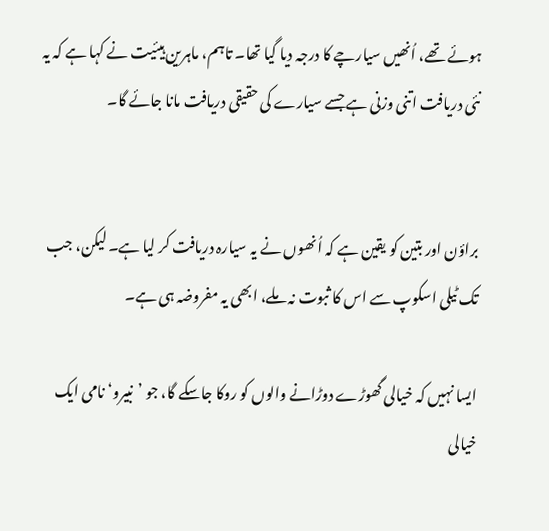ہوئے تھے، اُنھیں سیارچے کا درجہ دیا گیا تھا۔ تاہم، ماہرین ہیئیت نے کہا ہے کہ یہ نئی دریافت اتنی وزنی ہے جسے سیارے کی حقیقی دریافت مانا جائے گا۔


براؤن اور بتین کو یقین ہے کہ اُنھوں نے یہ سیارہ دریافت کر لیا ہے۔ لیکن، جب تک ٹیلی اسکوپ سے اس کا ثبوت نہ ملے، ابھی یہ مفروضہ ہی ہے۔

ایسا نہیں کہ خیالی گھوڑے دوڑانے والوں کو روکا جاسکے گا، جو ’نبیرو‘ نامی ایک خیالی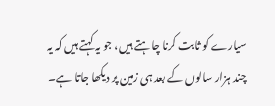سیارے کو ثابت کرنا چاہتے ہیں، جو یہ کہتے ہیں کہ یہ چند ہزار سالوں کے بعد ہی زمین پر دیکھا جاتا ہے۔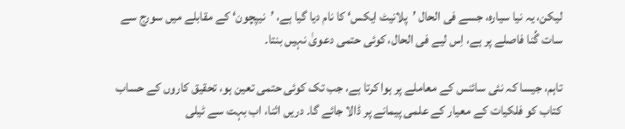لیکن، یہ نیا سیارہ، جسے فی الحال ’پلانیٹ ایکس‘ کا نام دیا گیا ہے، ’نیپچون‘ کے مقابلے میں سورج سے سات گُنا فاصلے پر ہے، اِس لیے فی الحال، کوئی حتمی دعویٰ نہیں بنتا۔

تاہم، جیسا کہ نئی سائنس کے معاملے پر ہوا کرتا ہے، جب تک کوئی حتمی تعین ہو، تحقیق کاروں کے حساب کتاب کو فلکیات کے معیار کے علمی پیمانے پر ڈالا جائے گا۔ دریں اثنا، اب بہت سے ٹیلی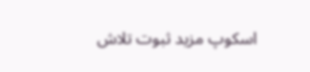اسکوپ مزید ثبوت تلاش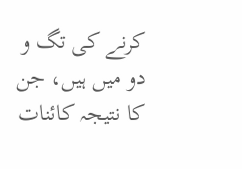کرنے کی تگ و دو میں ہیں، جن کا نتیجہ کائنات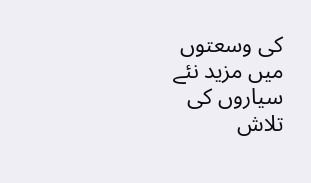کی وسعتوں میں مزید نئے سیاروں کی تلاش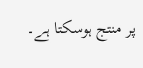پر منتج ہوسکتا ہے۔